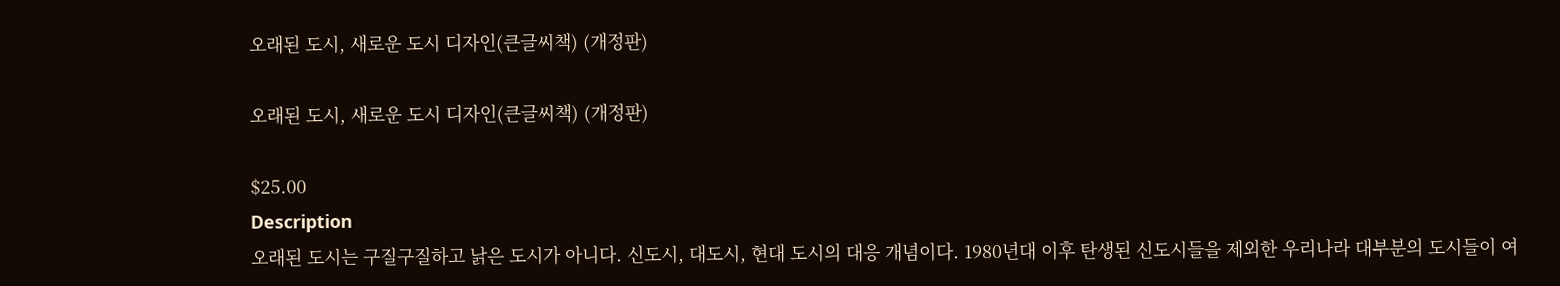오래된 도시, 새로운 도시 디자인(큰글씨책) (개정판)

오래된 도시, 새로운 도시 디자인(큰글씨책) (개정판)

$25.00
Description
오래된 도시는 구질구질하고 낡은 도시가 아니다. 신도시, 대도시, 현대 도시의 대응 개념이다. 1980년대 이후 탄생된 신도시들을 제외한 우리나라 대부분의 도시들이 여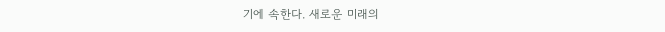기에 속한다. 새로운 미래의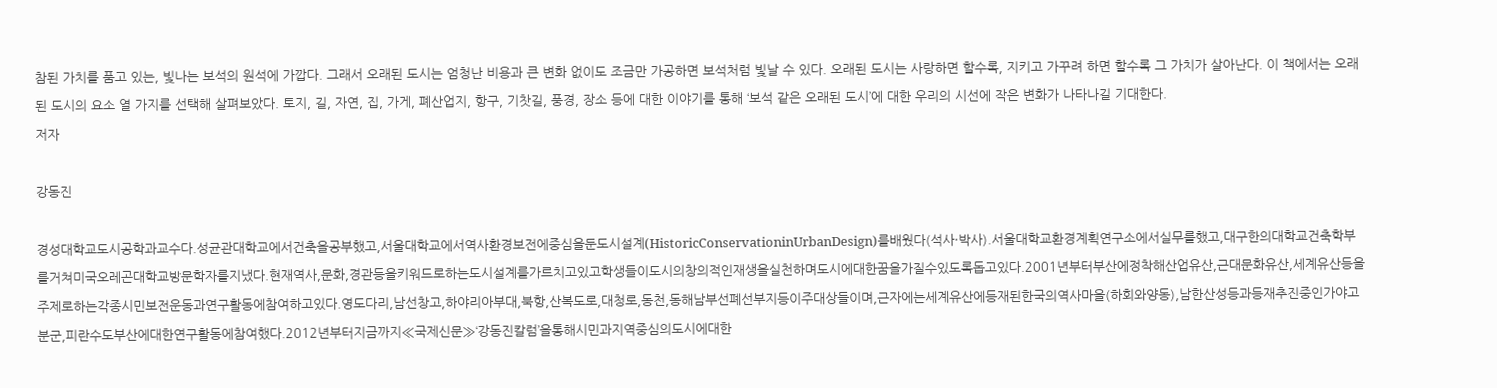참된 가치를 품고 있는, 빛나는 보석의 원석에 가깝다. 그래서 오래된 도시는 엄청난 비용과 큰 변화 없이도 조금만 가공하면 보석처럼 빛날 수 있다. 오래된 도시는 사랑하면 할수록, 지키고 가꾸려 하면 할수록 그 가치가 살아난다. 이 책에서는 오래된 도시의 요소 열 가지를 선택해 살펴보았다. 토지, 길, 자연, 집, 가게, 폐산업지, 항구, 기찻길, 풍경, 장소 등에 대한 이야기를 통해 ‘보석 같은 오래된 도시’에 대한 우리의 시선에 작은 변화가 나타나길 기대한다.
저자

강동진

경성대학교도시공학과교수다.성균관대학교에서건축을공부했고,서울대학교에서역사환경보전에중심을둔도시설계(HistoricConservationinUrbanDesign)를배웠다(석사·박사).서울대학교환경계획연구소에서실무를했고,대구한의대학교건축학부를거쳐미국오레곤대학교방문학자를지냈다.현재역사,문화,경관등을키워드로하는도시설계를가르치고있고학생들이도시의창의적인재생을실천하며도시에대한꿈을가질수있도록돕고있다.2001년부터부산에정착해산업유산,근대문화유산,세계유산등을주제로하는각종시민보전운동과연구활동에참여하고있다.영도다리,남선창고,하야리아부대,북항,산복도로,대청로,동천,동해남부선폐선부지등이주대상들이며,근자에는세계유산에등재된한국의역사마을(하회와양동),남한산성등과등재추진중인가야고분군,피란수도부산에대한연구활동에참여했다.2012년부터지금까지≪국제신문≫‘강동진칼럼’을통해시민과지역중심의도시에대한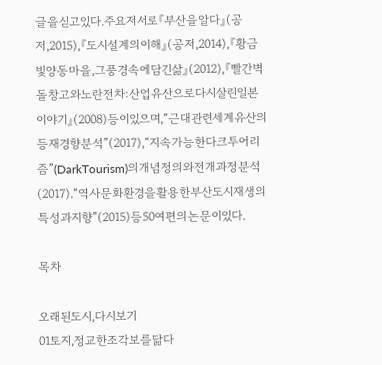글을싣고있다.주요저서로『부산을알다』(공저,2015),『도시설계의이해』(공저,2014),『황금빛양동마을,그풍경속에담긴삶』(2012),『빨간벽돌창고와노란전차:산업유산으로다시살린일본이야기』(2008)등이있으며,“근대관련세계유산의등재경향분석”(2017),“지속가능한다크투어리즘”(DarkTourism)의개념정의와전개과정분석(2017).“역사문화환경을활용한부산도시재생의특성과지향”(2015)등50여편의논문이있다.

목차

오래된도시,다시보기
01토지,정교한조각보를닮다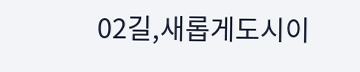02길,새롭게도시이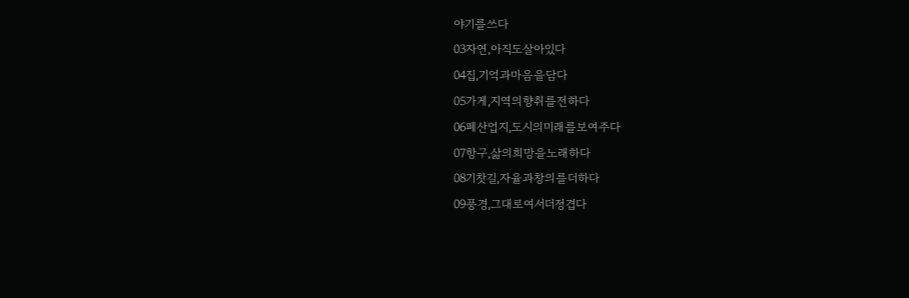야기를쓰다
03자연,아직도살아있다
04집,기억과마음을담다
05가게,지역의향취를전하다
06폐산업지,도시의미래를보여주다
07항구,삶의희망을노래하다
08기찻길,자율과창의를더하다
09풍경,그대로여서더정겹다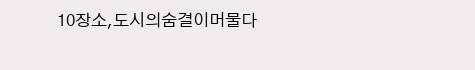10장소,도시의숨결이머물다